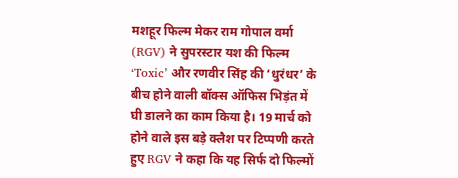मशहूर फिल्म मेकर राम गोपाल वर्मा (RGV) ने सुपरस्टार यश की फिल्म ‘Toxic’ और रणवीर सिंह की ‘धुरंधर’ के बीच होने वाली बॉक्स ऑफिस भिड़ंत में घी डालने का काम किया है। 19 मार्च को होने वाले इस बड़े क्लैश पर टिप्पणी करते हुए RGV ने कहा कि यह सिर्फ दो फिल्मों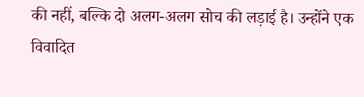की नहीं, बल्कि दो अलग-अलग सोच की लड़ाई है। उन्होंने एक विवादित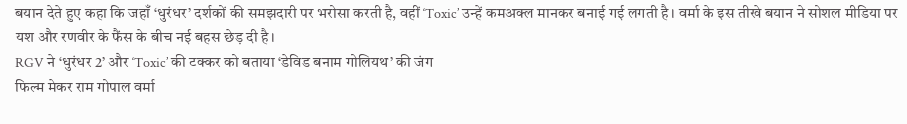बयान देते हुए कहा कि जहाँ ‘धुरंधर’ दर्शकों की समझदारी पर भरोसा करती है, वहीं ‘Toxic’ उन्हें कमअक्ल मानकर बनाई गई लगती है। वर्मा के इस तीखे बयान ने सोशल मीडिया पर यश और रणवीर के फैंस के बीच नई बहस छेड़ दी है।
RGV ने ‘धुरंधर 2’ और ‘Toxic’ की टक्कर को बताया ‘डेविड बनाम गोलियथ’ की जंग
फिल्म मेकर राम गोपाल वर्मा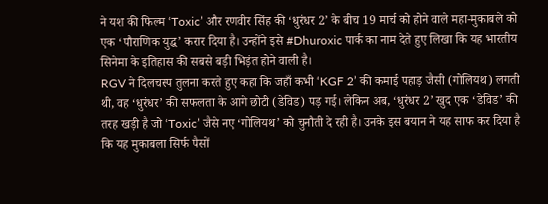ने यश की फिल्म ‘Toxic’ और रणवीर सिंह की ‘धुरंधर 2’ के बीच 19 मार्च को होने वाले महा-मुकाबले को एक ‘पौराणिक युद्ध’ करार दिया है। उन्होंने इसे #Dhuroxic पार्क का नाम देते हुए लिखा कि यह भारतीय सिनेमा के इतिहास की सबसे बड़ी भिड़ंत होने वाली है।
RGV ने दिलचस्प तुलना करते हुए कहा कि जहाँ कभी ‘KGF 2’ की कमाई पहाड़ जैसी (गोलियथ) लगती थी, वह ‘धुरंधर’ की सफलता के आगे छोटी (डेविड) पड़ गई। लेकिन अब, ‘धुरंधर 2’ खुद एक ‘डेविड’ की तरह खड़ी है जो ‘Toxic’ जैसे नए ‘गोलियथ’ को चुनौती दे रही है। उनके इस बयान ने यह साफ कर दिया है कि यह मुकाबला सिर्फ पैसों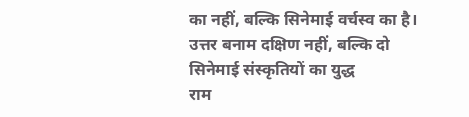का नहीं, बल्कि सिनेमाई वर्चस्व का है।
उत्तर बनाम दक्षिण नहीं, बल्कि दो सिनेमाई संस्कृतियों का युद्ध
राम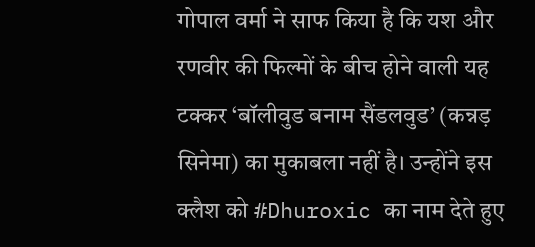गोपाल वर्मा ने साफ किया है कि यश और रणवीर की फिल्मों के बीच होने वाली यह टक्कर ‘बॉलीवुड बनाम सैंडलवुड’ (कन्नड़ सिनेमा) का मुकाबला नहीं है। उन्होंने इस क्लैश को #Dhuroxic का नाम देते हुए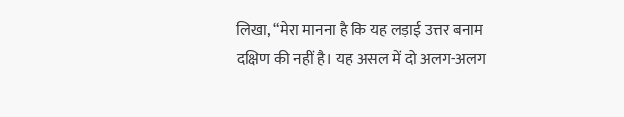लिखा, “मेरा मानना है कि यह लड़ाई उत्तर बनाम दक्षिण की नहीं है। यह असल में दो अलग-अलग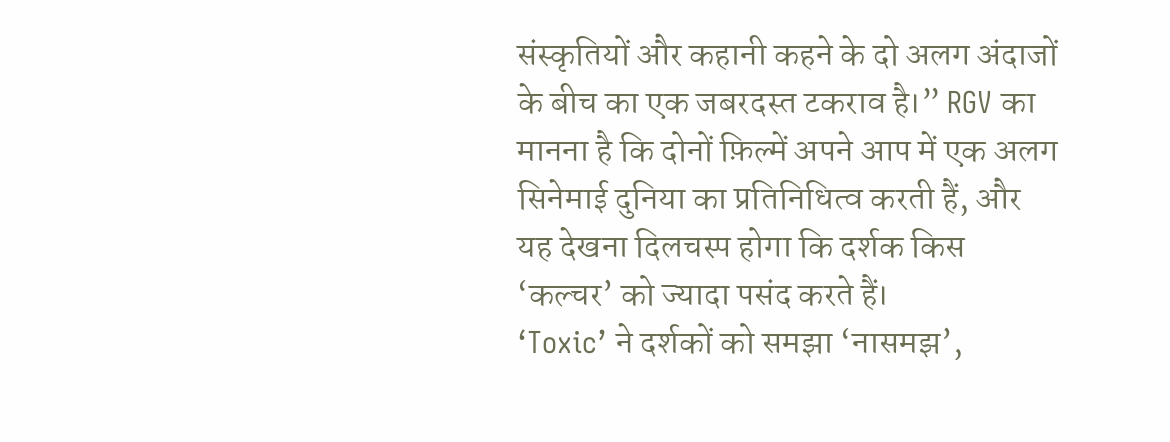संस्कृतियों और कहानी कहने के दो अलग अंदाजों के बीच का एक जबरदस्त टकराव है।” RGV का मानना है कि दोनों फ़िल्में अपने आप में एक अलग सिनेमाई दुनिया का प्रतिनिधित्व करती हैं, और यह देखना दिलचस्प होगा कि दर्शक किस ‘कल्चर’ को ज्यादा पसंद करते हैं।
‘Toxic’ ने दर्शकों को समझा ‘नासमझ’,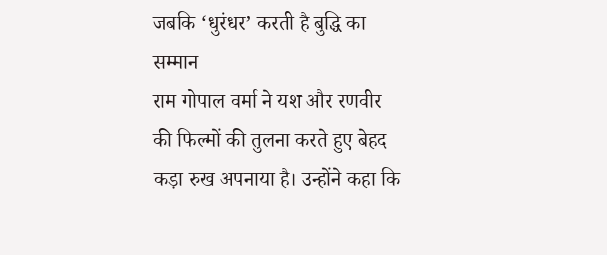जबकि ‘धुरंधर’ करती है बुद्धि का सम्मान
राम गोपाल वर्मा ने यश और रणवीर की फिल्मों की तुलना करते हुए बेहद कड़ा रुख अपनाया है। उन्होंने कहा कि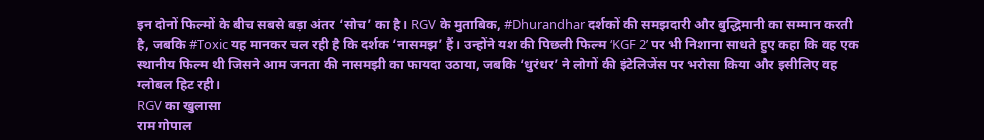इन दोनों फिल्मों के बीच सबसे बड़ा अंतर ‘सोच’ का है। RGV के मुताबिक, #Dhurandhar दर्शकों की समझदारी और बुद्धिमानी का सम्मान करती है, जबकि #Toxic यह मानकर चल रही है कि दर्शक ‘नासमझ’ हैं। उन्होंने यश की पिछली फिल्म ‘KGF 2’ पर भी निशाना साधते हुए कहा कि वह एक स्थानीय फिल्म थी जिसने आम जनता की नासमझी का फायदा उठाया, जबकि ‘धुरंधर’ ने लोगों की इंटेलिजेंस पर भरोसा किया और इसीलिए वह ग्लोबल हिट रही।
RGV का खुलासा
राम गोपाल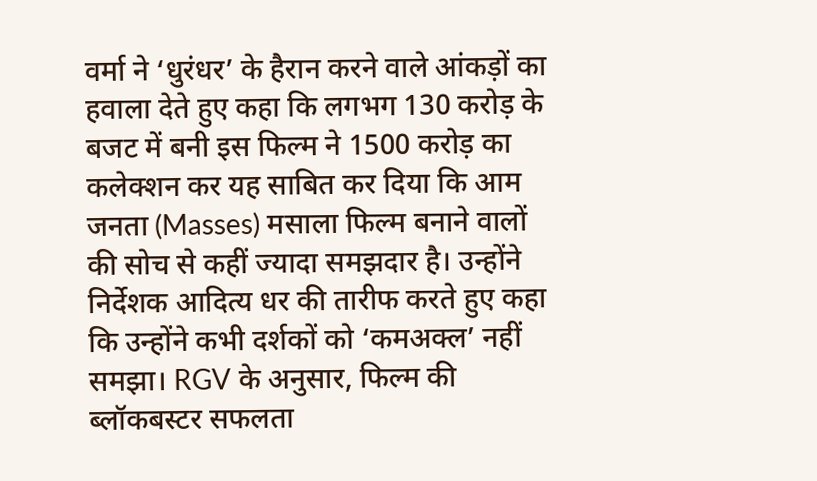वर्मा ने ‘धुरंधर’ के हैरान करने वाले आंकड़ों का हवाला देते हुए कहा कि लगभग 130 करोड़ के बजट में बनी इस फिल्म ने 1500 करोड़ का कलेक्शन कर यह साबित कर दिया कि आम जनता (Masses) मसाला फिल्म बनाने वालों की सोच से कहीं ज्यादा समझदार है। उन्होंने निर्देशक आदित्य धर की तारीफ करते हुए कहा कि उन्होंने कभी दर्शकों को ‘कमअक्ल’ नहीं समझा। RGV के अनुसार, फिल्म की ब्लॉकबस्टर सफलता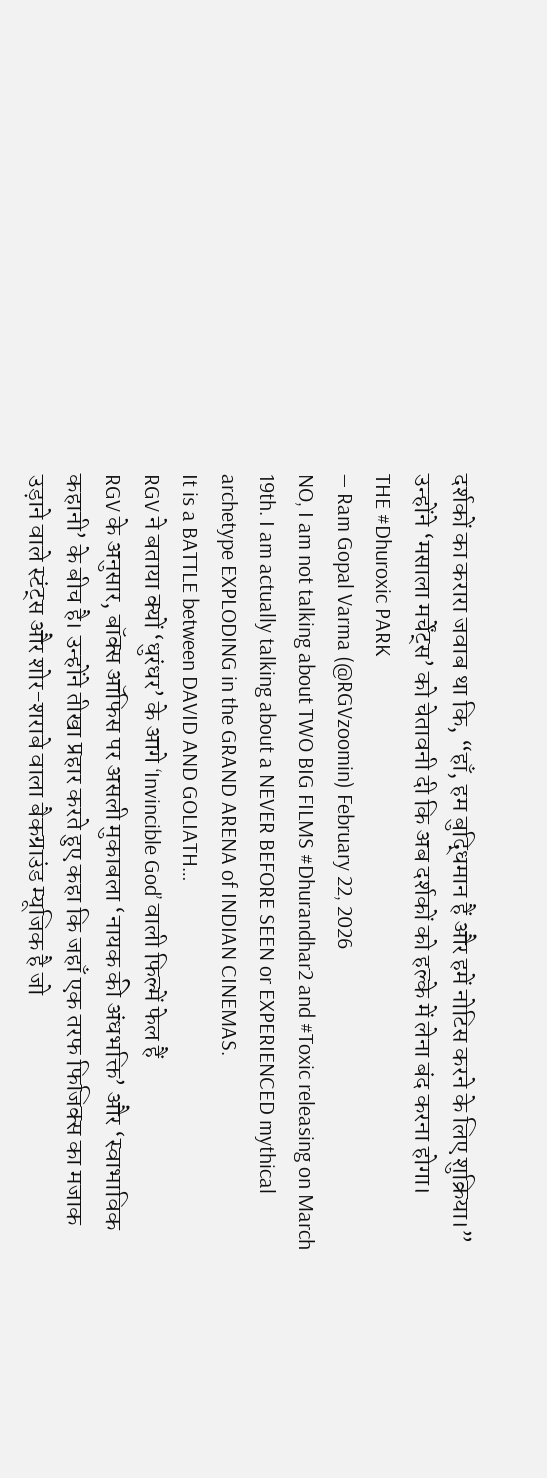दर्शकों का करारा जवाब था कि, “हाँ, हम बुद्धिमान हैं और हमें नोटिस करने के लिए शुक्रिया।” उन्होंने ‘मसाला मर्चेंट्स’ को चेतावनी दी कि अब दर्शकों को हल्के में लेना बंद करना होगा।
THE #Dhuroxic PARK
— Ram Gopal Varma (@RGVzoomin) February 22, 2026
NO, I am not talking about TWO BIG FILMS #Dhurandhar2 and #Toxic releasing on March 19th. I am actually talking about a NEVER BEFORE SEEN or EXPERIENCED mythical archetype EXPLODING in the GRAND ARENA of INDIAN CINEMAS.
It is a BATTLE between DAVID AND GOLIATH…
RGV ने बताया क्यों ‘धुरंधर’ के आगे ‘Invincible God’ वाली फिल्में फेल हैं
RGV के अनुसार, बॉक्स ऑफिस पर असली मुकाबला ‘नायक की अंधभक्ति’ और ‘स्वाभाविक कहानी’ के बीच है। उन्होंने तीखा प्रहार करते हुए कहा कि जहाँ एक तरफ फिजिक्स का मजाक उड़ाने वाले स्टंट्स और शोर-शराबे वाला बैकग्राउंड म्यूजिक है जो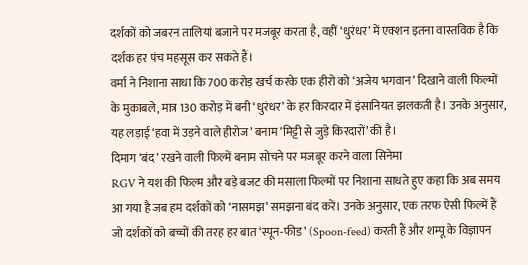दर्शकों को जबरन तालियां बजाने पर मजबूर करता है, वहीं ‘धुरंधर’ में एक्शन इतना वास्तविक है कि दर्शक हर पंच महसूस कर सकते हैं।
वर्मा ने निशाना साधा कि 700 करोड़ खर्च करके एक हीरो को ‘अजेय भगवान’ दिखाने वाली फिल्मों के मुकाबले, मात्र 130 करोड़ में बनी ‘धुरंधर’ के हर किरदार में इंसानियत झलकती है। उनके अनुसार, यह लड़ाई ‘हवा में उड़ने वाले हीरोज’ बनाम ‘मिट्टी से जुड़े किरदारों’ की है।
दिमाग ‘बंद’ रखने वाली फिल्में बनाम सोचने पर मजबूर करने वाला सिनेमा
RGV ने यश की फिल्म और बड़े बजट की मसाला फिल्मों पर निशाना साधते हुए कहा कि अब समय आ गया है जब हम दर्शकों को ‘नासमझ’ समझना बंद करें। उनके अनुसार, एक तरफ ऐसी फिल्में हैं जो दर्शकों को बच्चों की तरह हर बात ‘स्पून-फीड’ (Spoon-feed) करती हैं और शम्पू के विज्ञापन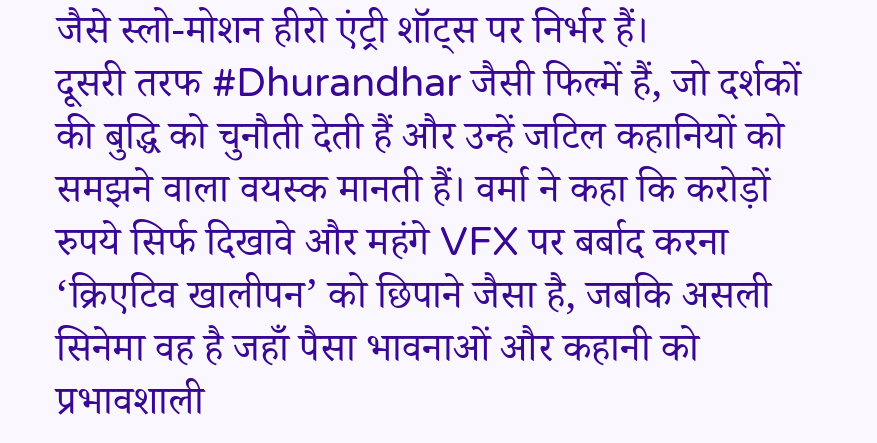जैसे स्लो-मोशन हीरो एंट्री शॉट्स पर निर्भर हैं।
दूसरी तरफ #Dhurandhar जैसी फिल्में हैं, जो दर्शकों की बुद्धि को चुनौती देती हैं और उन्हें जटिल कहानियों को समझने वाला वयस्क मानती हैं। वर्मा ने कहा कि करोड़ों रुपये सिर्फ दिखावे और महंगे VFX पर बर्बाद करना ‘क्रिएटिव खालीपन’ को छिपाने जैसा है, जबकि असली सिनेमा वह है जहाँ पैसा भावनाओं और कहानी को प्रभावशाली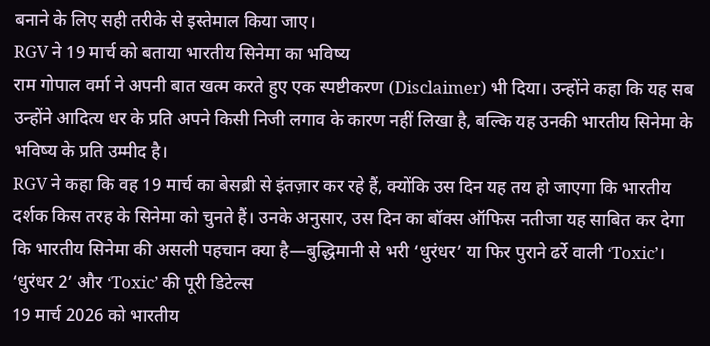बनाने के लिए सही तरीके से इस्तेमाल किया जाए।
RGV ने 19 मार्च को बताया भारतीय सिनेमा का भविष्य
राम गोपाल वर्मा ने अपनी बात खत्म करते हुए एक स्पष्टीकरण (Disclaimer) भी दिया। उन्होंने कहा कि यह सब उन्होंने आदित्य धर के प्रति अपने किसी निजी लगाव के कारण नहीं लिखा है, बल्कि यह उनकी भारतीय सिनेमा के भविष्य के प्रति उम्मीद है।
RGV ने कहा कि वह 19 मार्च का बेसब्री से इंतज़ार कर रहे हैं, क्योंकि उस दिन यह तय हो जाएगा कि भारतीय दर्शक किस तरह के सिनेमा को चुनते हैं। उनके अनुसार, उस दिन का बॉक्स ऑफिस नतीजा यह साबित कर देगा कि भारतीय सिनेमा की असली पहचान क्या है—बुद्धिमानी से भरी ‘धुरंधर’ या फिर पुराने ढर्रे वाली ‘Toxic’।
‘धुरंधर 2’ और ‘Toxic’ की पूरी डिटेल्स
19 मार्च 2026 को भारतीय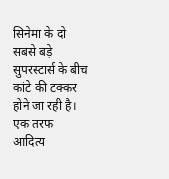सिनेमा के दो सबसे बड़े सुपरस्टार्स के बीच कांटे की टक्कर होने जा रही है। एक तरफ आदित्य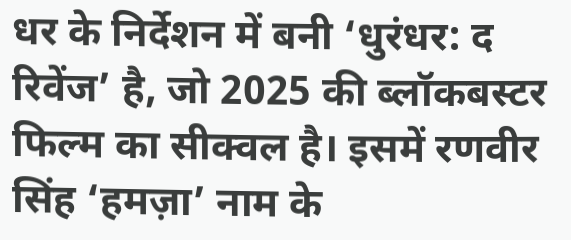धर के निर्देशन में बनी ‘धुरंधर: द रिवेंज’ है, जो 2025 की ब्लॉकबस्टर फिल्म का सीक्वल है। इसमें रणवीर सिंह ‘हमज़ा’ नाम के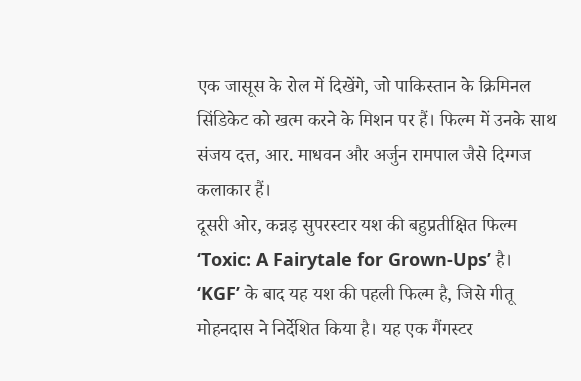एक जासूस के रोल में दिखेंगे, जो पाकिस्तान के क्रिमिनल सिंडिकेट को खत्म करने के मिशन पर हैं। फिल्म में उनके साथ संजय दत्त, आर. माधवन और अर्जुन रामपाल जैसे दिग्गज कलाकार हैं।
दूसरी ओर, कन्नड़ सुपरस्टार यश की बहुप्रतीक्षित फिल्म ‘Toxic: A Fairytale for Grown-Ups’ है। ‘KGF’ के बाद यह यश की पहली फिल्म है, जिसे गीतू मोहनदास ने निर्देशित किया है। यह एक गैंगस्टर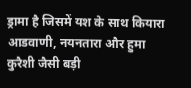ड्रामा है जिसमें यश के साथ कियारा आडवाणी, नयनतारा और हुमा कुरैशी जैसी बड़ी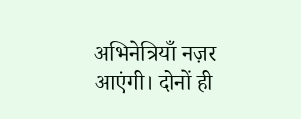अभिनेत्रियाँ नज़र आएंगी। दोनों ही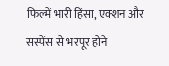फिल्में भारी हिंसा, एक्शन और सस्पेंस से भरपूर होने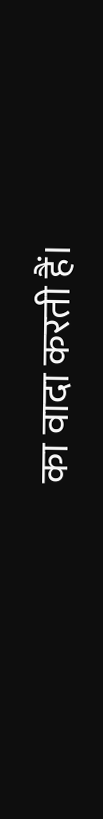का वादा करती हैं।